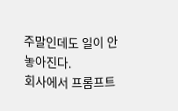주말인데도 일이 안 놓아진다.
회사에서 프롬프트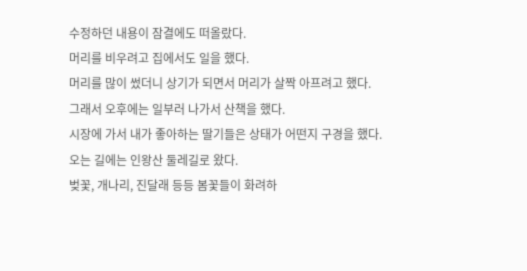수정하던 내용이 잠결에도 떠올랐다.
머리를 비우려고 집에서도 일을 했다.
머리를 많이 썼더니 상기가 되면서 머리가 살짝 아프려고 했다.
그래서 오후에는 일부러 나가서 산책을 했다.
시장에 가서 내가 좋아하는 딸기들은 상태가 어떤지 구경을 했다.
오는 길에는 인왕산 둘레길로 왔다.
벚꽃, 개나리, 진달래 등등 봄꽃들이 화려하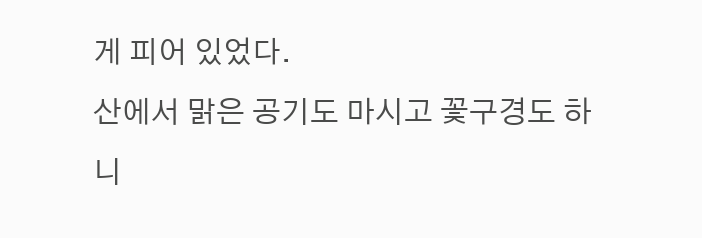게 피어 있었다.
산에서 맑은 공기도 마시고 꽃구경도 하니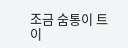조금 숨통이 트이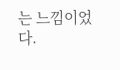는 느낌이었다.